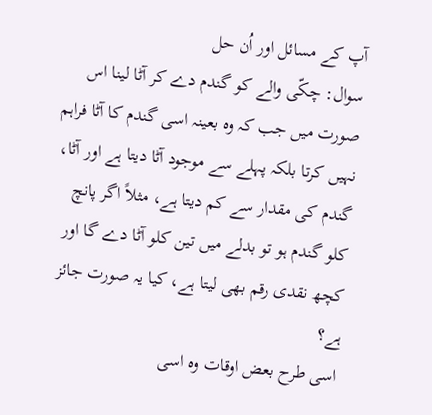آپ کے مسائل اور اُن حل
سوال: چکّی والے کو گندم دے کر آٹا لینا اس صورت میں جب کہ وہ بعینہ اسی گندم کا آٹا فراہم نہیں کرتا بلکہ پہلے سے موجود آٹا دیتا ہے اور آٹا، گندم کی مقدار سے کم دیتا ہے، مثلاً اگر پانچ کلو گندم ہو تو بدلے میں تین کلو آٹا دے گا اور کچھ نقدی رقم بھی لیتا ہے، کیا یہ صورت جائز ہے؟
اسی طرح بعض اوقات وہ اسی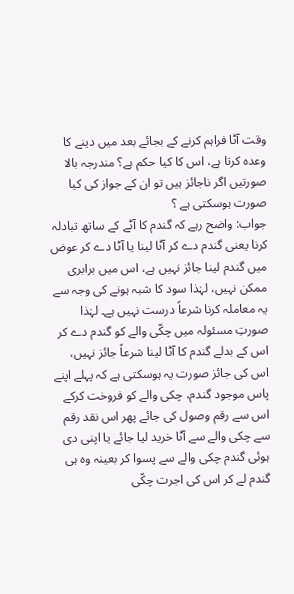وقت آٹا فراہم کرنے کے بجائے بعد میں دینے کا وعدہ کرتا ہے، اس کا کیا حکم ہے؟ مندرجہ بالا صورتیں اگر ناجائز ہیں تو ان کے جواز کی کیا صورت ہوسکتی ہے ؟
جواب: واضح رہے کہ گندم کا آٹے کے ساتھ تبادلہ کرنا یعنی گندم دے کر آٹا لینا یا آٹا دے کر عوض میں گندم لینا جائز نہیں ہے، اس میں برابری ممکن نہیں، لہٰذا سود کا شبہ ہونے کی وجہ سے یہ معاملہ کرنا شرعاً درست نہیں ہے۔ لہٰذا صورتِ مسئولہ میں چکّی والے کو گندم دے کر اس کے بدلے گندم کا آٹا لینا شرعاً جائز نہیں، اس کی جائز صورت یہ ہوسکتی ہے کہ پہلے اپنے پاس موجود گندم، چکی والے کو فروخت کرکے اس سے رقم وصول کی جائے پھر اس نقد رقم سے چکی والے سے آٹا خرید لیا جائے یا اپنی دی ہوئی گندم چکی والے سے پسوا کر بعینہ وہ ہی گندم لے کر اس کی اجرت چکّی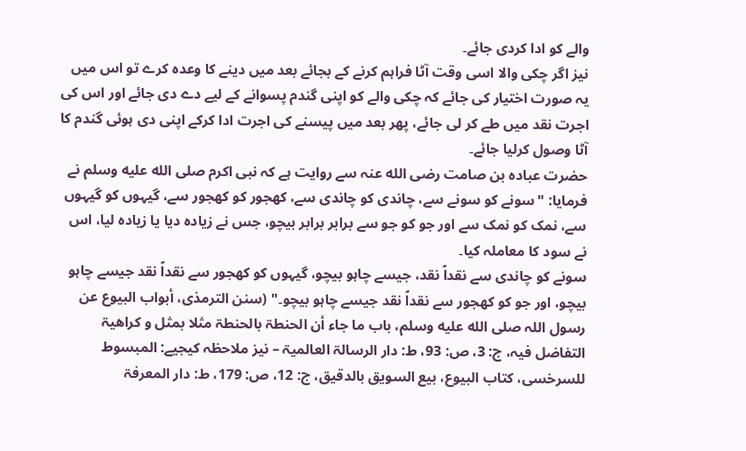والے کو ادا کردی جائے۔
نیز اگر چکی والا اسی وقت آٹا فراہم کرنے کے بجائے بعد میں دینے کا وعدہ کرے تو اس میں یہ صورت اختیار کی جائے کہ چکی والے کو اپنی گندم پسوانے کے لیے دے دی جائے اور اس کی اجرت نقد میں طے کر لی جائے، پھر بعد میں پیسنے کی اجرت ادا کرکے اپنی دی ہوئی گندم کا آٹا وصول کرلیا جائے۔
حضرت عبادہ بن صامت رضی الله عنہ سے روایت ہے کہ نبی اکرم صلى الله عليه وسلم نے فرمایا: "سونے کو سونے سے، چاندی کو چاندی سے، کھجور کو کھجور سے، گیہوں کو گیہوں سے، نمک کو نمک سے اور جو کو جو سے برابر برابر بیچو، جس نے زیادہ دیا یا زیادہ لیا، اس نے سود کا معاملہ کیا۔
سونے کو چاندی سے نقداً نقد، جیسے چاہو بیچو، گیہوں کو کھجور سے نقداً نقد جیسے چاہو بیچو، اور جو کو کھجور سے نقداً نقد جیسے چاہو بیچو۔" (سنن الترمذی، أبواب البيوع عن رسول اللہ صلى الله عليه وسلم، باب ما جاء أن الحنطۃ بالحنطۃ مثلا بمثل و کراھيۃ التفاضل فيہ، ج: 3، ص: 93، ط: دار الرسالۃ العالميۃ – نیز ملاحظہ کیجیے: المبسوط للسرخسی، کتاب البیوع، بیع السویق بالدقیق، ج: 12، ص: 179، ط: دار المعرفۃ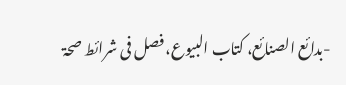-بدائع الصنائع، کتاب البیوع، فصل فی شرائط صحۃ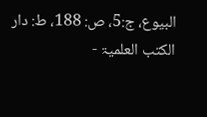البیوع، ج:5، ص: 188، ط: دار الکتب العلمیۃ -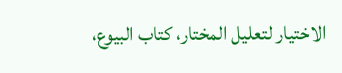الاختيار لتعليل المختار، کتاب البیوع،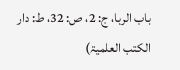باب الربا، ج: 2، ص: 32، ط: دار الکتب العلميۃ)